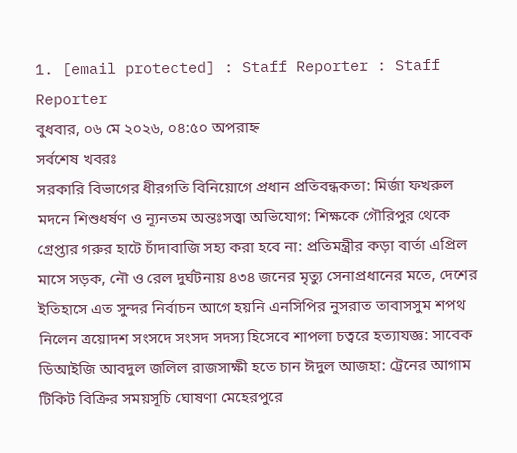1. [email protected] : Staff Reporter : Staff Reporter
বুধবার, ০৬ মে ২০২৬, ০৪:৫০ অপরাহ্ন
সর্বশেষ খবরঃ
সরকারি বিভাগের ধীরগতি বিনিয়োগে প্রধান প্রতিবন্ধকতা: মির্জা ফখরুল মদনে শিশুধর্ষণ ও ন্যূনতম অন্তঃসত্ত্বা অভিযোগ: শিক্ষকে গৌরিপুর থেকে গ্রেপ্তার গরুর হাটে চাঁদাবাজি সহ্য করা হবে না: প্রতিমন্ত্রীর কড়া বার্তা এপ্রিল মাসে সড়ক, নৌ ও রেল দুর্ঘটনায় ৪৩৪ জনের মৃত্যু সেনাপ্রধানের মতে, দেশের ইতিহাসে এত সুন্দর নির্বাচন আগে হয়নি এনসিপির নুসরাত তাবাসসুম শপথ নিলেন ত্রয়োদশ সংসদে সংসদ সদস্য হিসেবে শাপলা চত্বরে হত্যাযজ্ঞ: সাবেক ডিআইজি আবদুল জলিল রাজসাক্ষী হতে চান ঈদুল আজহা: ট্রেনের আগাম টিকিট বিক্রির সময়সূচি ঘোষণা মেহেরপুরে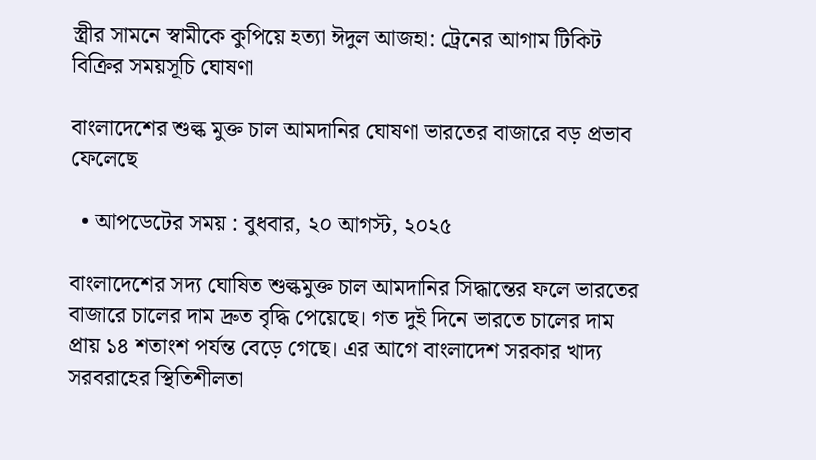স্ত্রীর সামনে স্বামীকে কুপিয়ে হত্যা ঈদুল আজহা: ট্রেনের আগাম টিকিট বিক্রির সময়সূচি ঘোষণা

বাংলাদেশের শুল্ক মুক্ত চাল আমদানির ঘোষণা ভারতের বাজারে বড় প্রভাব ফেলেছে

  • আপডেটের সময় : বুধবার, ২০ আগস্ট, ২০২৫

বাংলাদেশের সদ্য ঘোষিত শুল্কমুক্ত চাল আমদানির সিদ্ধান্তের ফলে ভারতের বাজারে চালের দাম দ্রুত বৃদ্ধি পেয়েছে। গত দুই দিনে ভারতে চালের দাম প্রায় ১৪ শতাংশ পর্যন্ত বেড়ে গেছে। এর আগে বাংলাদেশ সরকার খাদ্য সরবরাহের স্থিতিশীলতা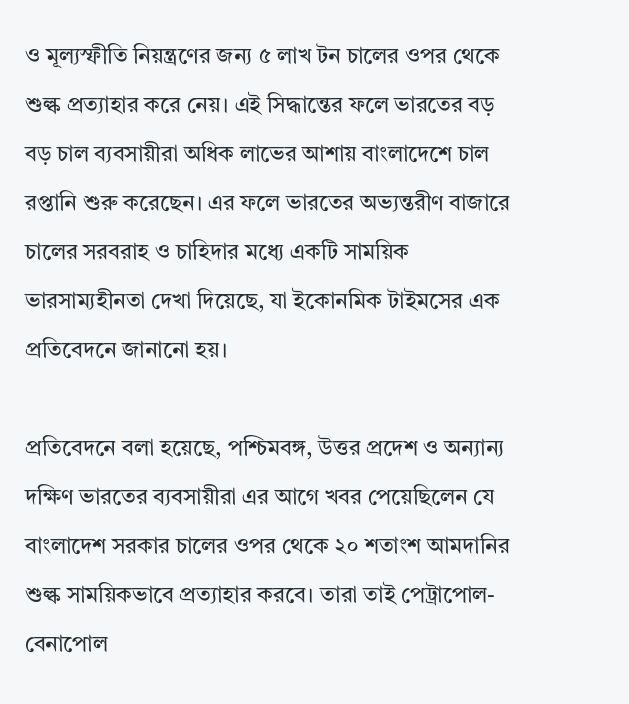ও মূল্যস্ফীতি নিয়ন্ত্রণের জন্য ৫ লাখ টন চালের ওপর থেকে শুল্ক প্রত্যাহার করে নেয়। এই সিদ্ধান্তের ফলে ভারতের বড় বড় চাল ব্যবসায়ীরা অধিক লাভের আশায় বাংলাদেশে চাল রপ্তানি শুরু করেছেন। এর ফলে ভারতের অভ্যন্তরীণ বাজারে চালের সরবরাহ ও চাহিদার মধ্যে একটি সাময়িক ভারসাম্যহীনতা দেখা দিয়েছে, যা ইকোনমিক টাইমসের এক প্রতিবেদনে জানানো হয়।

প্রতিবেদনে বলা হয়েছে, পশ্চিমবঙ্গ, উত্তর প্রদেশ ও অন্যান্য দক্ষিণ ভারতের ব্যবসায়ীরা এর আগে খবর পেয়েছিলেন যে বাংলাদেশ সরকার চালের ওপর থেকে ২০ শতাংশ আমদানির শুল্ক সাময়িকভাবে প্রত্যাহার করবে। তারা তাই পেট্রাপোল-বেনাপোল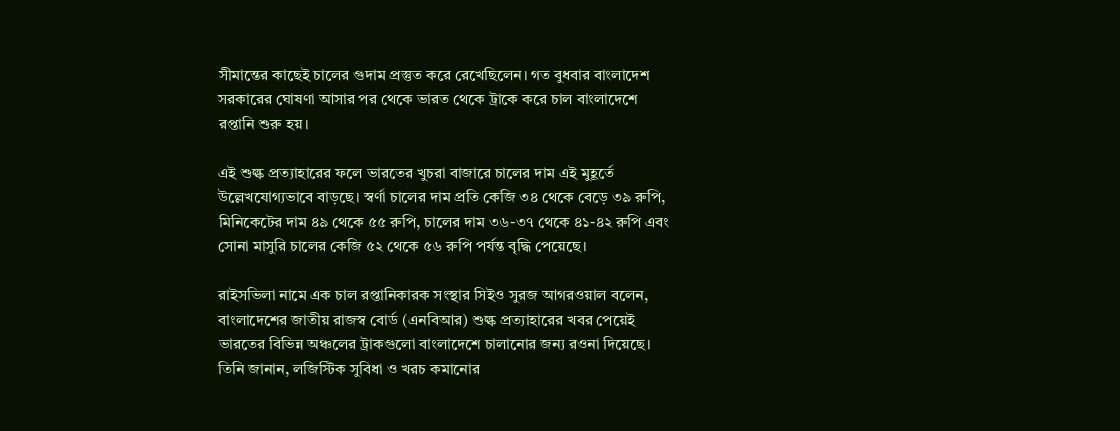সীমান্তের কাছেই চালের গুদাম প্রস্তুত করে রেখেছিলেন। গত বুধবার বাংলাদেশ সরকারের ঘোষণা আসার পর থেকে ভারত থেকে ট্রাকে করে চাল বাংলাদেশে রপ্তানি শুরু হয়।

এই শুল্ক প্রত্যাহারের ফলে ভারতের খুচরা বাজারে চালের দাম এই মুহূর্তে উল্লেখযোগ্যভাবে বাড়ছে। স্বর্ণা চালের দাম প্রতি কেজি ৩৪ থেকে বেড়ে ৩৯ রুপি, মিনিকেটের দাম ৪৯ থেকে ৫৫ রুপি, চালের দাম ৩৬-৩৭ থেকে ৪১-৪২ রুপি এবং সোনা মাসুরি চালের কেজি ৫২ থেকে ৫৬ রুপি পর্যন্ত বৃদ্ধি পেয়েছে।

রাইসভিলা নামে এক চাল রপ্তানিকারক সংস্থার সিইও সুরজ আগরওয়াল বলেন, বাংলাদেশের জাতীয় রাজস্ব বোর্ড (এনবিআর) শুল্ক প্রত্যাহারের খবর পেয়েই ভারতের বিভিন্ন অঞ্চলের ট্রাকগুলো বাংলাদেশে চালানোর জন্য রওনা দিয়েছে। তিনি জানান, লজিস্টিক সুবিধা ও খরচ কমানোর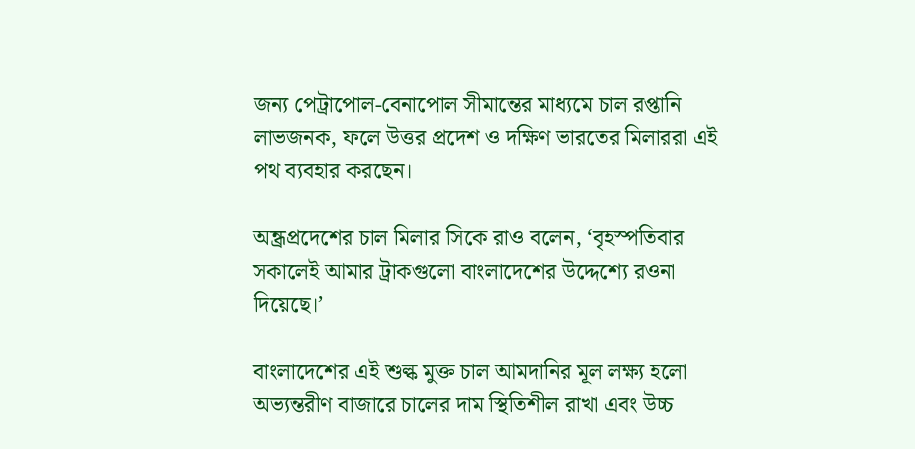জন্য পেট্রাপোল-বেনাপোল সীমান্তের মাধ্যমে চাল রপ্তানি লাভজনক, ফলে উত্তর প্রদেশ ও দক্ষিণ ভারতের মিলাররা এই পথ ব্যবহার করছেন।

অন্ধ্রপ্রদেশের চাল মিলার সিকে রাও বলেন, ‘বৃহস্পতিবার সকালেই আমার ট্রাকগুলো বাংলাদেশের উদ্দেশ্যে রওনা দিয়েছে।’

বাংলাদেশের এই শুল্ক মুক্ত চাল আমদানির মূল লক্ষ্য হলো অভ্যন্তরীণ বাজারে চালের দাম স্থিতিশীল রাখা এবং উচ্চ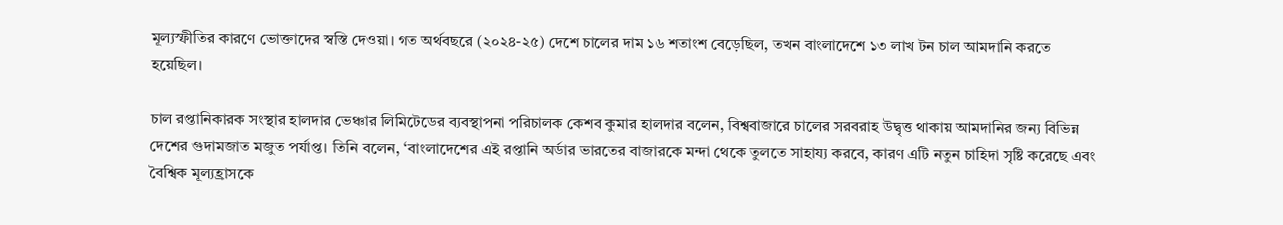মূল্যস্ফীতির কারণে ভোক্তাদের স্বস্তি দেওয়া। গত অর্থবছরে (২০২৪-২৫) দেশে চালের দাম ১৬ শতাংশ বেড়েছিল, তখন বাংলাদেশে ১৩ লাখ টন চাল আমদানি করতে হয়েছিল।

চাল রপ্তানিকারক সংস্থার হালদার ভেঞ্চার লিমিটেডের ব্যবস্থাপনা পরিচালক কেশব কুমার হালদার বলেন, বিশ্ববাজারে চালের সরবরাহ উদ্বৃত্ত থাকায় আমদানির জন্য বিভিন্ন দেশের গুদামজাত মজুত পর্যাপ্ত। তিনি বলেন, ‘বাংলাদেশের এই রপ্তানি অর্ডার ভারতের বাজারকে মন্দা থেকে তুলতে সাহায্য করবে, কারণ এটি নতুন চাহিদা সৃষ্টি করেছে এবং বৈশ্বিক মূল্যহ্রাসকে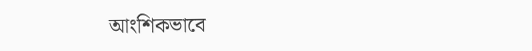আংশিকভাবে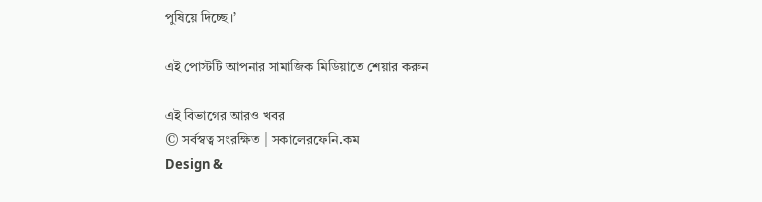পুষিয়ে দিচ্ছে।’

এই পোস্টটি আপনার সামাজিক মিডিয়াতে শেয়ার করুন

এই বিভাগের আরও খবর
© সর্বস্বত্ব সংরক্ষিত | সকালেরফেনি.কম
Design &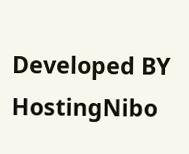Developed BY HostingNibo